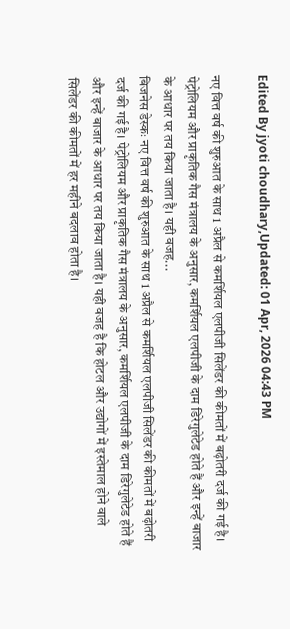Edited By jyoti choudhary,Updated: 01 Apr, 2026 04:43 PM

नए वित्त वर्ष की शुरुआत के साथ 1 अप्रैल से कमर्शियल एलपीजी सिलेंडर की कीमतों में बढ़ोतरी दर्ज की गई है। पेट्रोलियम और प्राकृतिक गैस मंत्रालय के अनुसार, कमर्शियल एलपीजी के दाम डिरेगुलेटेड होते हैं और इन्हें बाजार के आधार पर तय किया जाता है। यही वजह...
बिजनेस डेस्कः नए वित्त वर्ष की शुरुआत के साथ 1 अप्रैल से कमर्शियल एलपीजी सिलेंडर की कीमतों में बढ़ोतरी दर्ज की गई है। पेट्रोलियम और प्राकृतिक गैस मंत्रालय के अनुसार, कमर्शियल एलपीजी के दाम डिरेगुलेटेड होते हैं और इन्हें बाजार के आधार पर तय किया जाता है। यही वजह है कि होटल और उद्योगों में इस्तेमाल होने वाले सिलेंडर की कीमतों में हर महीने बदलाव होता है।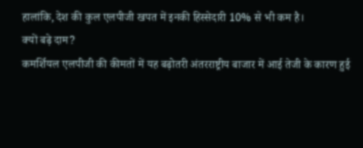हालांकि, देश की कुल एलपीजी खपत में इनकी हिस्सेदारी 10% से भी कम है।
क्यों बढ़े दाम?
कमर्शियल एलपीजी की कीमतों में यह बढ़ोतरी अंतरराष्ट्रीय बाजार में आई तेजी के कारण हुई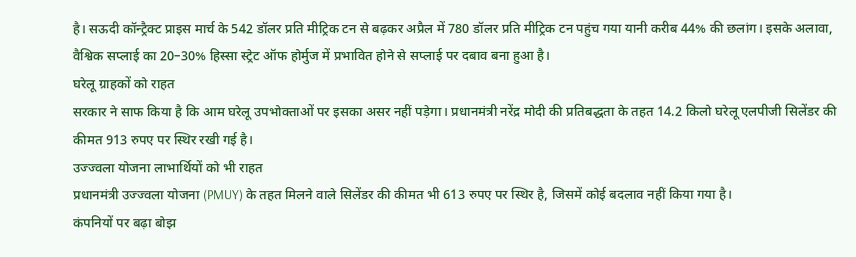है। सऊदी कॉन्ट्रैक्ट प्राइस मार्च के 542 डॉलर प्रति मीट्रिक टन से बढ़कर अप्रैल में 780 डॉलर प्रति मीट्रिक टन पहुंच गया यानी करीब 44% की छलांग। इसके अलावा, वैश्विक सप्लाई का 20–30% हिस्सा स्ट्रेट ऑफ होर्मुज में प्रभावित होने से सप्लाई पर दबाव बना हुआ है।
घरेलू ग्राहकों को राहत
सरकार ने साफ किया है कि आम घरेलू उपभोक्ताओं पर इसका असर नहीं पड़ेगा। प्रधानमंत्री नरेंद्र मोदी की प्रतिबद्धता के तहत 14.2 किलो घरेलू एलपीजी सिलेंडर की कीमत 913 रुपए पर स्थिर रखी गई है।
उज्ज्वला योजना लाभार्थियों को भी राहत
प्रधानमंत्री उज्ज्वला योजना (PMUY) के तहत मिलने वाले सिलेंडर की कीमत भी 613 रुपए पर स्थिर है, जिसमें कोई बदलाव नहीं किया गया है।
कंपनियों पर बढ़ा बोझ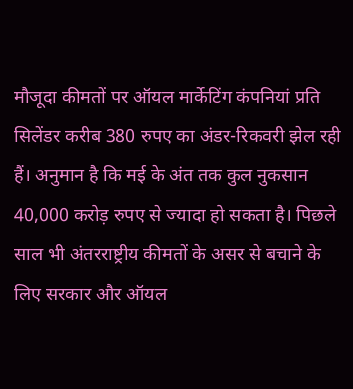मौजूदा कीमतों पर ऑयल मार्केटिंग कंपनियां प्रति सिलेंडर करीब 380 रुपए का अंडर-रिकवरी झेल रही हैं। अनुमान है कि मई के अंत तक कुल नुकसान 40,000 करोड़ रुपए से ज्यादा हो सकता है। पिछले साल भी अंतरराष्ट्रीय कीमतों के असर से बचाने के लिए सरकार और ऑयल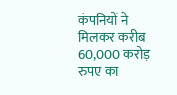कंपनियों ने मिलकर करीब 60,000 करोड़ रुपए का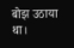बोझ उठाया था।